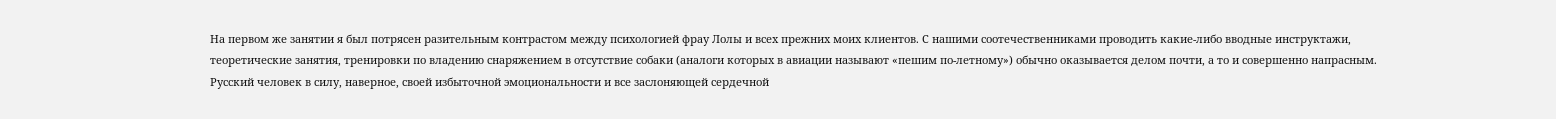На первом же занятии я был потрясен разительным контрастом между психологией фрау Лолы и всех прежних моих клиентов. С нашими соотечественниками проводить какие-либо вводные инструктажи, теоретические занятия, тренировки по владению снаряжением в отсутствие собаки (аналоги которых в авиации называют «пешим по-летному») обычно оказывается делом почти, а то и совершенно напрасным. Русский человек в силу, наверное, своей избыточной эмоциональности и все заслоняющей сердечной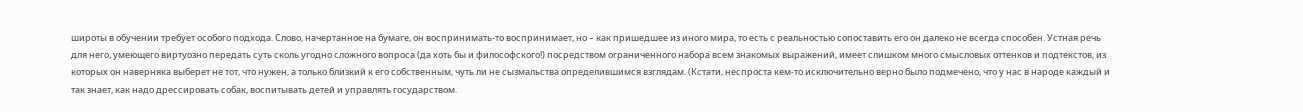широты в обучении требует особого подхода. Слово, начертанное на бумаге, он воспринимать-то воспринимает, но – как пришедшее из иного мира, то есть с реальностью сопоставить его он далеко не всегда способен. Устная речь для него, умеющего виртуозно передать суть сколь угодно сложного вопроса (да хоть бы и философского!) посредством ограниченного набора всем знакомых выражений, имеет слишком много смысловых оттенков и подтекстов, из которых он наверняка выберет не тот, что нужен, а только близкий к его собственным, чуть ли не сызмальства определившимся взглядам. (Кстати, неспроста кем-то исключительно верно было подмечено, что у нас в народе каждый и так знает, как надо дрессировать собак, воспитывать детей и управлять государством.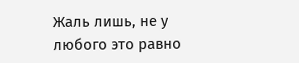Жаль лишь, не у любого это равно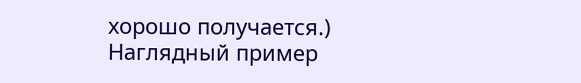хорошо получается.) Наглядный пример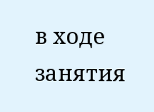в ходе занятия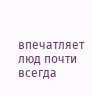впечатляет люд почти всегда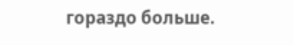гораздо больше.